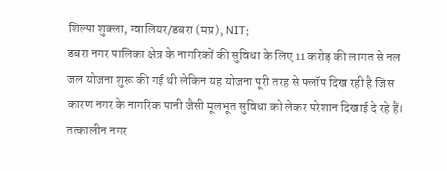शिल्पा शुक्ला, ग्वालियर/डबरा (मप्र), NIT;
डबरा नगर पालिका क्षेत्र के नागरिकों की सुविधा के लिए 11 करोड़ की लागत से नल जल योजना शुरू की गई थी लेकिन यह योजना पूरी तरह से फ्लॉप दिख रही है जिस कारण नगर के नागरिक पानी जैसी मूलभूत सुविधा को लेकर परेशान दिखाई दे रहे हैं।
तत्कालीन नगर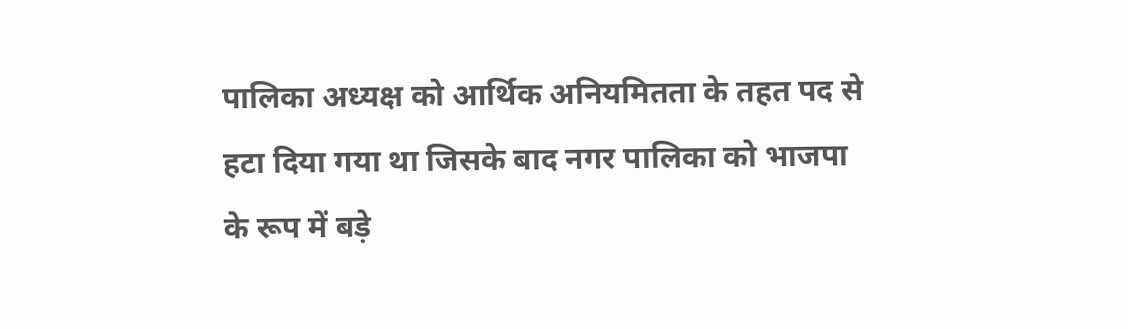पालिका अध्यक्ष को आर्थिक अनियमितता के तहत पद से हटा दिया गया था जिसके बाद नगर पालिका को भाजपा के रूप में बड़े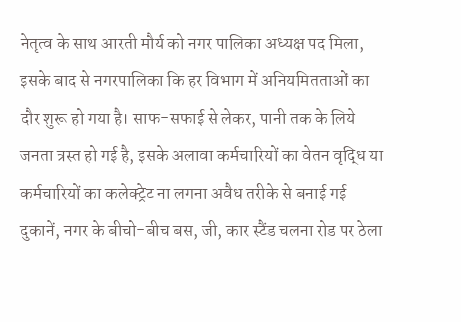नेतृत्व के साथ आरती मौर्य को नगर पालिका अध्यक्ष पद मिला, इसके बाद से नगरपालिका कि हर विभाग में अनियमितताओं का दौर शुरू हो गया है। साफ-सफाई से लेकर, पानी तक के लिये जनता त्रस्त हो गई है, इसके अलावा कर्मचारियों का वेतन वृद्धि या कर्मचारियों का कलेक्ट्रेट ना लगना अवैध तरीके से बनाई गई दुकानें, नगर के बीचो-बीच बस, जी, कार स्टैंड चलना रोड पर ठेला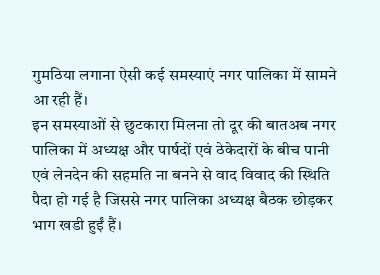गुमठिया लगाना ऐसी कई समस्याएं नगर पालिका में सामने आ रही हैं।
इन समस्याओं से छुटकारा मिलना तो दूर की बातअब नगर पालिका में अध्यक्ष और पार्षदों एवं ठेकेदारों के बीच पानी एवं लेनदेन की सहमति ना बनने से वाद विवाद की स्थिति पैदा हो गई है जिससे नगर पालिका अध्यक्ष बैठक छोड़कर भाग खडी हुईं हैं।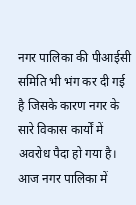नगर पालिका की पीआईसी समिति भी भंग कर दी गई है जिसके कारण नगर के सारे विकास कार्यों में अवरोध पैदा हो गया है। आज नगर पालिका में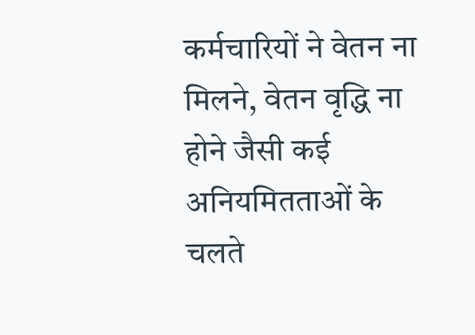कर्मचारियों ने वेतन ना मिलने, वेतन वृद्धि ना होने जैसी कई अनियमितताओं के चलते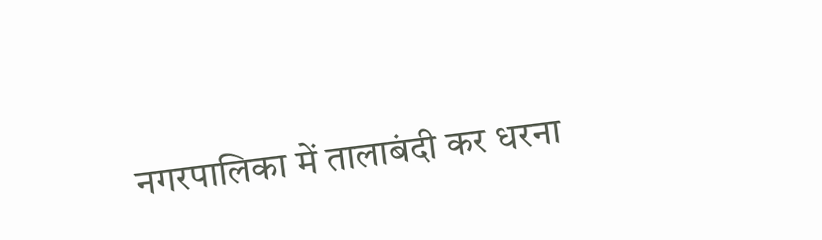नगरपालिका में तालाबंदी कर धरना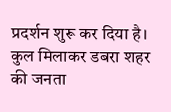प्रदर्शन शुरू कर दिया है। कुल मिलाकर डबरा शहर की जनता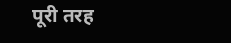पूरी तरह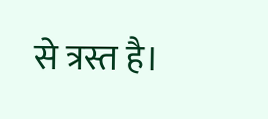से त्रस्त है।